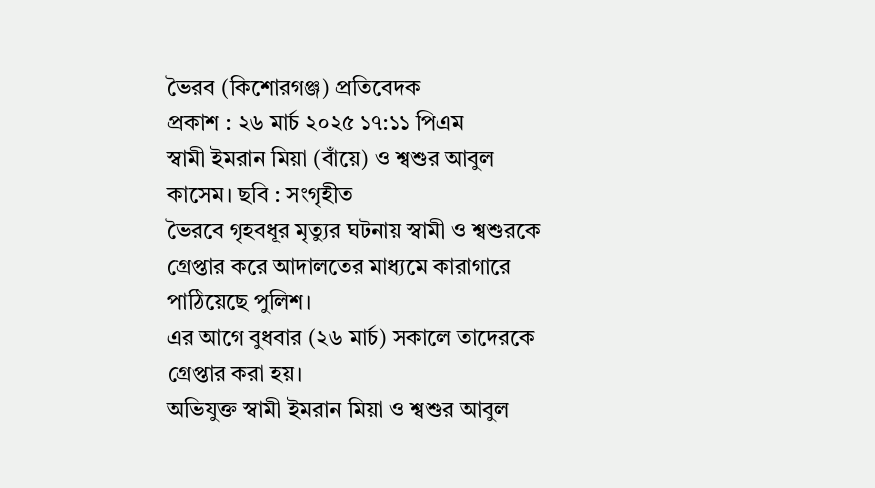ভৈরব (কিশোরগঞ্জ) প্রতিবেদক
প্রকাশ : ২৬ মার্চ ২০২৫ ১৭:১১ পিএম
স্বামী ইমরান মিয়া (বাঁয়ে) ও শ্বশুর আবুল কাসেম। ছবি : সংগৃহীত
ভৈরবে গৃহবধূর মৃত্যুর ঘটনায় স্বামী ও শ্বশুরকে গ্রেপ্তার করে আদালতের মাধ্যমে কারাগারে পাঠিয়েছে পুলিশ।
এর আগে বুধবার (২৬ মার্চ) সকালে তাদেরকে গ্রেপ্তার করা হয়।
অভিযুক্ত স্বামী ইমরান মিয়া ও শ্বশুর আবুল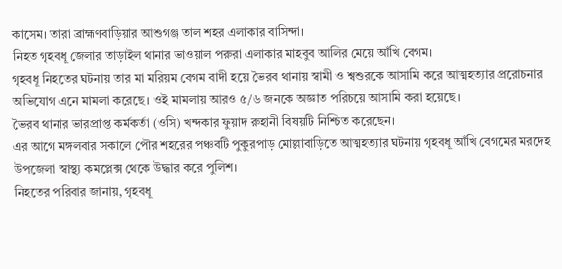কাসেম। তারা ব্রাহ্মণবাড়িয়ার আশুগঞ্জ তাল শহর এলাকার বাসিন্দা।
নিহত গৃহবধূ জেলার তাড়াইল থানার ভাওয়াল পরুরা এলাকার মাহবুব আলির মেয়ে আঁখি বেগম।
গৃহবধূ নিহতের ঘটনায় তার মা মরিয়ম বেগম বাদী হয়ে ভৈরব থানায় স্বামী ও শ্বশুরকে আসামি করে আত্মহত্যার প্ররোচনার অভিযোগ এনে মামলা করেছে। ওই মামলায় আরও ৫/৬ জনকে অজ্ঞাত পরিচয়ে আসামি করা হয়েছে।
ভৈরব থানার ভারপ্রাপ্ত কর্মকর্তা (ওসি) খন্দকার ফুয়াদ রুহানী বিষয়টি নিশ্চিত করেছেন।
এর আগে মঙ্গলবার সকালে পৌর শহরের পঞ্চবটি পুকুরপাড় মোল্লাবাড়িতে আত্মহত্যার ঘটনায় গৃহবধূ আঁখি বেগমের মরদেহ উপজেলা স্বাস্থ্য কমপ্লেক্স থেকে উদ্ধার করে পুলিশ।
নিহতের পরিবার জানায়, গৃহবধূ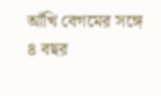আঁখি বেগমের সঙ্গে ৪ বছর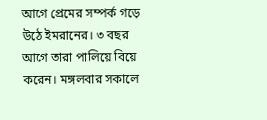আগে প্রেমের সম্পর্ক গড়ে উঠে ইমরানের। ৩ বছর আগে তারা পালিয়ে বিয়ে করেন। মঙ্গলবার সকালে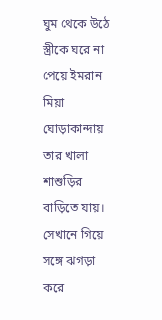ঘুম থেকে উঠে স্ত্রীকে ঘরে না পেয়ে ইমরান মিয়া ঘোড়াকান্দায় তার খালা শাশুড়ির বাড়িতে যায়। সেখানে গিয়ে সঙ্গে ঝগড়া করে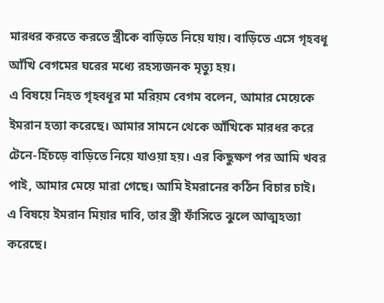মারধর করতে করতে স্ত্রীকে বাড়িতে নিয়ে যায়। বাড়িতে এসে গৃহবধূ আঁখি বেগমের ঘরের মধ্যে রহস্যজনক মৃত্যু হয়।
এ বিষয়ে নিহত গৃহবধূর মা মরিয়ম বেগম বলেন, আমার মেয়েকে ইমরান হত্যা করেছে। আমার সামনে থেকে আঁখিকে মারধর করে টেনে-হিঁচড়ে বাড়িতে নিয়ে যাওয়া হয়। এর কিছুক্ষণ পর আমি খবর পাই, আমার মেয়ে মারা গেছে। আমি ইমরানের কঠিন বিচার চাই।
এ বিষয়ে ইমরান মিয়ার দাবি, তার স্ত্রী ফাঁসিতে ঝুলে আত্মহত্যা করেছে।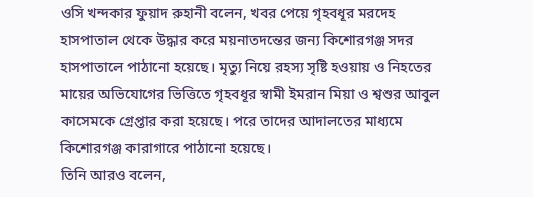ওসি খন্দকার ফুয়াদ রুহানী বলেন, খবর পেয়ে গৃহবধূর মরদেহ হাসপাতাল থেকে উদ্ধার করে ময়নাতদন্তের জন্য কিশোরগঞ্জ সদর হাসপাতালে পাঠানো হয়েছে। মৃত্যু নিয়ে রহস্য সৃষ্টি হওয়ায় ও নিহতের মায়ের অভিযোগের ভিত্তিতে গৃহবধূর স্বামী ইমরান মিয়া ও শ্বশুর আবুল কাসেমকে গ্রেপ্তার করা হয়েছে। পরে তাদের আদালতের মাধ্যমে কিশোরগঞ্জ কারাগারে পাঠানো হয়েছে।
তিনি আরও বলেন,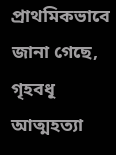প্রাথমিকভাবে জানা গেছে, গৃহবধূ আত্মহত্যা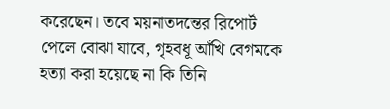করেছেন। তবে ময়নাতদন্তের রিপোর্ট পেলে বোঝা যাবে, গৃহবধূ আঁখি বেগমকে হত্যা করা হয়েছে না কি তিনি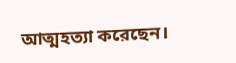আত্মহত্যা করেছেন।